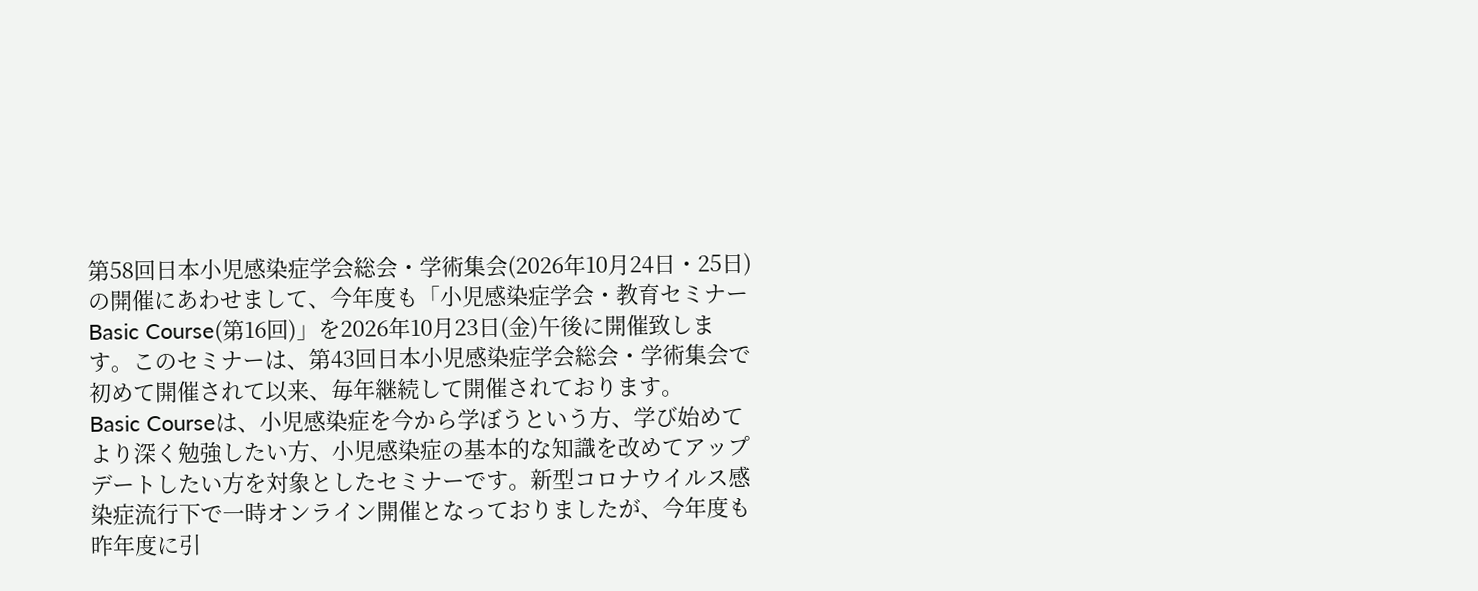第58回日本小児感染症学会総会・学術集会(2026年10月24日・25日)の開催にあわせまして、今年度も「小児感染症学会・教育セミナーBasic Course(第16回)」を2026年10月23日(金)午後に開催致します。このセミナーは、第43回日本小児感染症学会総会・学術集会で初めて開催されて以来、毎年継続して開催されております。
Basic Courseは、小児感染症を今から学ぼうという方、学び始めてより深く勉強したい方、小児感染症の基本的な知識を改めてアップデートしたい方を対象としたセミナーです。新型コロナウイルス感染症流行下で一時オンライン開催となっておりましたが、今年度も昨年度に引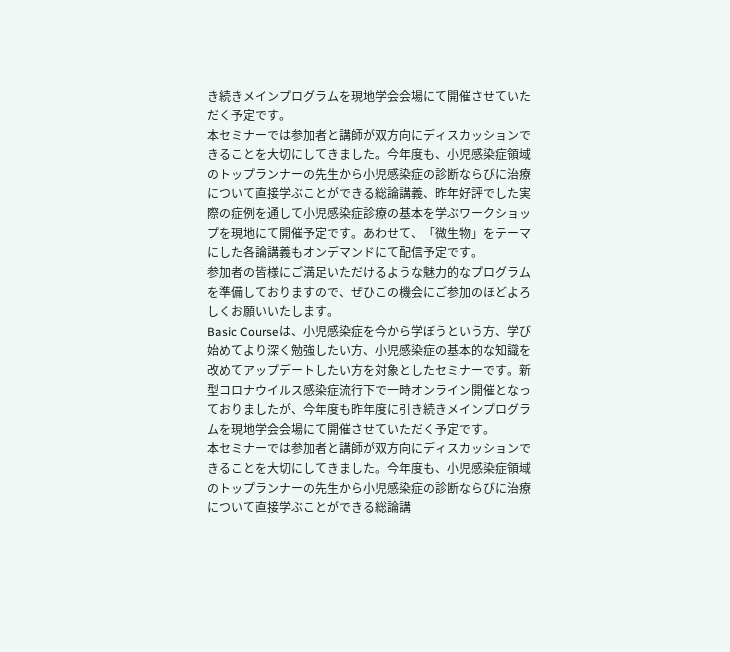き続きメインプログラムを現地学会会場にて開催させていただく予定です。
本セミナーでは参加者と講師が双方向にディスカッションできることを大切にしてきました。今年度も、小児感染症領域のトップランナーの先生から小児感染症の診断ならびに治療について直接学ぶことができる総論講義、昨年好評でした実際の症例を通して小児感染症診療の基本を学ぶワークショップを現地にて開催予定です。あわせて、「微生物」をテーマにした各論講義もオンデマンドにて配信予定です。
参加者の皆様にご満足いただけるような魅力的なプログラムを準備しておりますので、ぜひこの機会にご参加のほどよろしくお願いいたします。
Basic Courseは、小児感染症を今から学ぼうという方、学び始めてより深く勉強したい方、小児感染症の基本的な知識を改めてアップデートしたい方を対象としたセミナーです。新型コロナウイルス感染症流行下で一時オンライン開催となっておりましたが、今年度も昨年度に引き続きメインプログラムを現地学会会場にて開催させていただく予定です。
本セミナーでは参加者と講師が双方向にディスカッションできることを大切にしてきました。今年度も、小児感染症領域のトップランナーの先生から小児感染症の診断ならびに治療について直接学ぶことができる総論講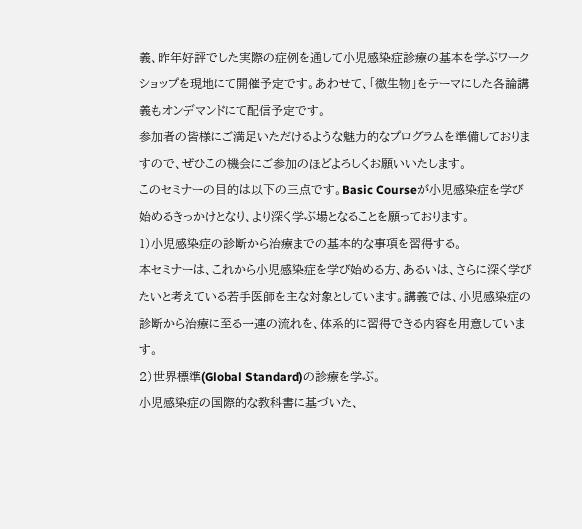義、昨年好評でした実際の症例を通して小児感染症診療の基本を学ぶワークショップを現地にて開催予定です。あわせて、「微生物」をテーマにした各論講義もオンデマンドにて配信予定です。
参加者の皆様にご満足いただけるような魅力的なプログラムを準備しておりますので、ぜひこの機会にご参加のほどよろしくお願いいたします。
このセミナーの目的は以下の三点です。Basic Courseが小児感染症を学び始めるきっかけとなり、より深く学ぶ場となることを願っております。
1)小児感染症の診断から治療までの基本的な事項を習得する。
本セミナーは、これから小児感染症を学び始める方、あるいは、さらに深く学びたいと考えている若手医師を主な対象としています。講義では、小児感染症の診断から治療に至る一連の流れを、体系的に習得できる内容を用意しています。
2)世界標準(Global Standard)の診療を学ぶ。
小児感染症の国際的な教科書に基づいた、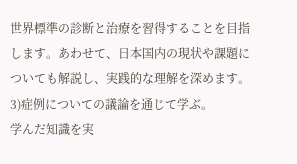世界標準の診断と治療を習得することを目指します。あわせて、日本国内の現状や課題についても解説し、実践的な理解を深めます。
3)症例についての議論を通じて学ぶ。
学んだ知識を実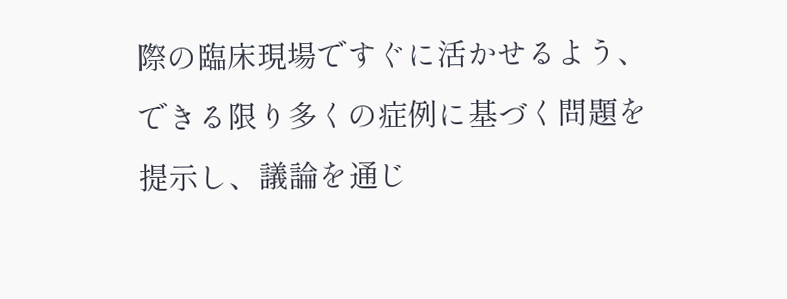際の臨床現場ですぐに活かせるよう、できる限り多くの症例に基づく問題を提示し、議論を通じ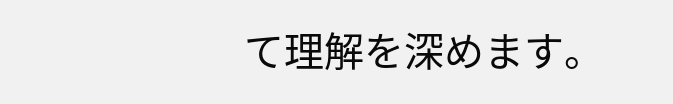て理解を深めます。